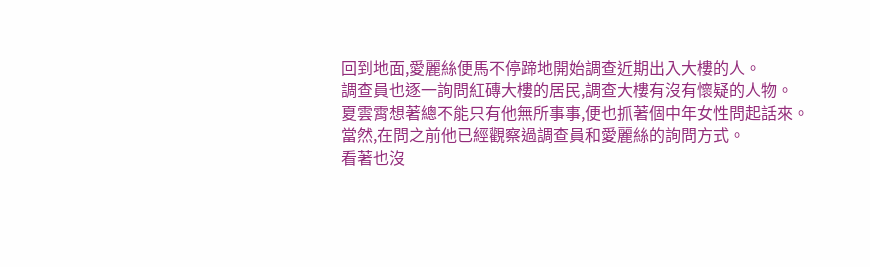回到地面,愛麗絲便馬不停蹄地開始調查近期出入大樓的人。
調查員也逐一詢問紅磚大樓的居民,調查大樓有沒有懷疑的人物。
夏雲霄想著總不能只有他無所事事,便也抓著個中年女性問起話來。
當然,在問之前他已經觀察過調查員和愛麗絲的詢問方式。
看著也沒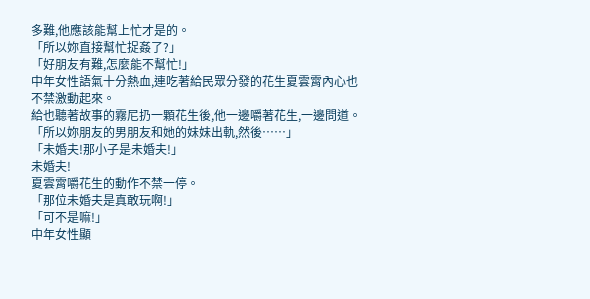多難,他應該能幫上忙才是的。
「所以妳直接幫忙捉姦了?」
「好朋友有難,怎麼能不幫忙!」
中年女性語氣十分熱血,連吃著給民眾分發的花生夏雲霄內心也不禁激動起來。
給也聽著故事的霧尼扔一顆花生後,他一邊嚼著花生,一邊問道。
「所以妳朋友的男朋友和她的妹妹出軌,然後……」
「未婚夫!那小子是未婚夫!」
未婚夫!
夏雲霄嚼花生的動作不禁一停。
「那位未婚夫是真敢玩啊!」
「可不是嘛!」
中年女性顯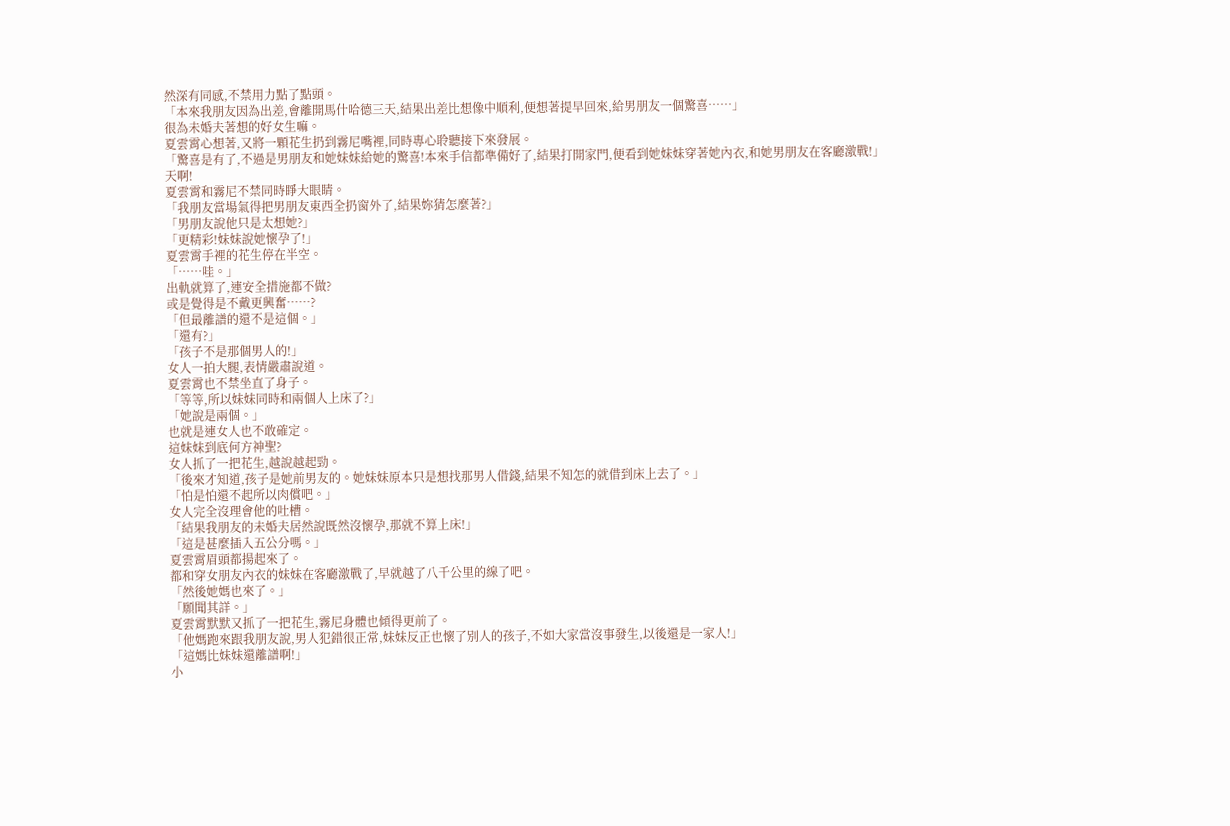然深有同感,不禁用力點了點頭。
「本來我朋友因為出差,會離開馬什哈德三天,結果出差比想像中順利,便想著提早回來,給男朋友一個驚喜……」
很為未婚夫著想的好女生嘛。
夏雲霄心想著,又將一顆花生扔到霧尼嘴裡,同時專心聆聽接下來發展。
「驚喜是有了,不過是男朋友和她妹妹給她的驚喜!本來手信都準備好了,結果打開家門,便看到她妹妹穿著她內衣,和她男朋友在客廳激戰!」
天啊!
夏雲霄和霧尼不禁同時睜大眼睛。
「我朋友當場氣得把男朋友東西全扔窗外了,結果妳猜怎麼著?」
「男朋友說他只是太想她?」
「更精彩!妹妹說她懷孕了!」
夏雲霄手裡的花生停在半空。
「……哇。」
出軌就算了,連安全措施都不做?
或是覺得是不戴更興奮……?
「但最離譜的還不是這個。」
「還有?」
「孩子不是那個男人的!」
女人一拍大腿,表情嚴肅說道。
夏雲霄也不禁坐直了身子。
「等等,所以妹妹同時和兩個人上床了?」
「她說是兩個。」
也就是連女人也不敢確定。
這妹妹到底何方神聖?
女人抓了一把花生,越說越起勁。
「後來才知道,孩子是她前男友的。她妹妹原本只是想找那男人借錢,結果不知怎的就借到床上去了。」
「怕是怕還不起所以肉償吧。」
女人完全沒理會他的吐槽。
「結果我朋友的未婚夫居然說既然沒懷孕,那就不算上床!」
「這是甚麼插入五公分嗎。」
夏雲霄眉頭都揚起來了。
都和穿女朋友內衣的妹妹在客廳激戰了,早就越了八千公里的線了吧。
「然後她媽也來了。」
「願聞其詳。」
夏雲霄默默又抓了一把花生,霧尼身體也傾得更前了。
「他媽跑來跟我朋友說,男人犯錯很正常,妹妹反正也懷了別人的孩子,不如大家當沒事發生,以後還是一家人!」
「這媽比妹妹還離譜啊!」
小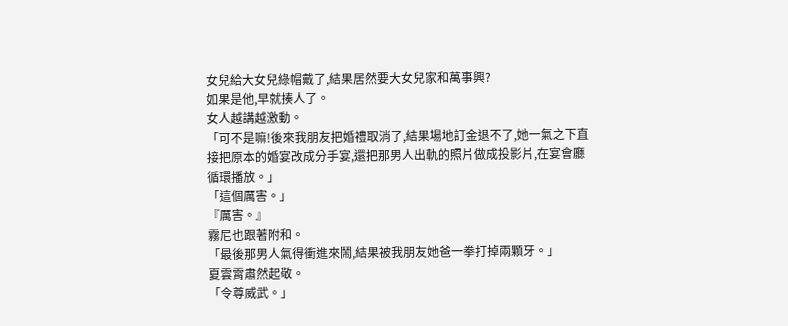女兒給大女兒綠帽戴了,結果居然要大女兒家和萬事興?
如果是他,早就揍人了。
女人越講越激動。
「可不是嘛!後來我朋友把婚禮取消了,結果場地訂金退不了,她一氣之下直接把原本的婚宴改成分手宴,還把那男人出軌的照片做成投影片,在宴會廳循環播放。」
「這個厲害。」
『厲害。』
霧尼也跟著附和。
「最後那男人氣得衝進來鬧,結果被我朋友她爸一拳打掉兩顆牙。」
夏雲霄肅然起敬。
「令尊威武。」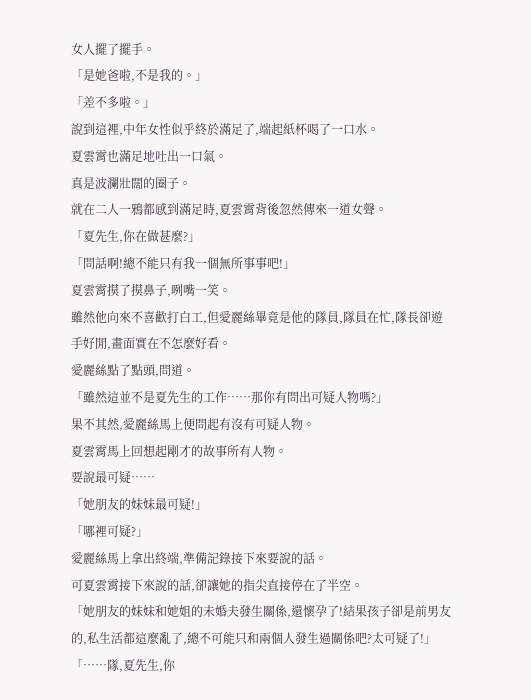女人擺了擺手。
「是她爸啦,不是我的。」
「差不多啦。」
說到這裡,中年女性似乎終於滿足了,端起紙杯喝了一口水。
夏雲霄也滿足地吐出一口氣。
真是波瀾壯闊的圈子。
就在二人一鴉都感到滿足時,夏雲霄背後忽然傳來一道女聲。
「夏先生,你在做甚麼?」
「問話啊!總不能只有我一個無所事事吧!」
夏雲霄摸了摸鼻子,咧嘴一笑。
雖然他向來不喜歡打白工,但愛麗絲畢竟是他的隊員,隊員在忙,隊長卻遊手好閒,畫面實在不怎麼好看。
愛麗絲點了點頭,問道。
「雖然這並不是夏先生的工作……那你有問出可疑人物嗎?」
果不其然,愛麗絲馬上便問起有沒有可疑人物。
夏雲霄馬上回想起剛才的故事所有人物。
要說最可疑……
「她朋友的妹妹最可疑!」
「哪裡可疑?」
愛麗絲馬上拿出終端,準備記錄接下來要說的話。
可夏雲霄接下來說的話,卻讓她的指尖直接停在了半空。
「她朋友的妹妹和她姐的未婚夫發生關係,還懷孕了!結果孩子卻是前男友的,私生活都這麼亂了,總不可能只和兩個人發生過關係吧?太可疑了!」
「……隊,夏先生,你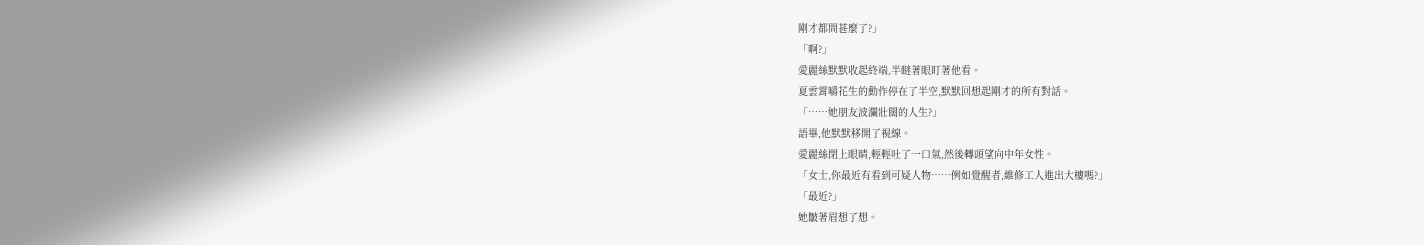剛才都問甚麼了?」
「啊?」
愛麗絲默默收起終端,半瞇著眼盯著他看。
夏雲霄嚼花生的動作停在了半空,默默回想起剛才的所有對話。
「……她朋友波瀾壯闊的人生?」
語畢,他默默移開了視線。
愛麗絲閉上眼睛,輕輕吐了一口氣,然後轉頭望向中年女性。
「女士,你最近有看到可疑人物……例如覺醒者,維修工人進出大樓嗎?」
「最近?」
她皺著眉想了想。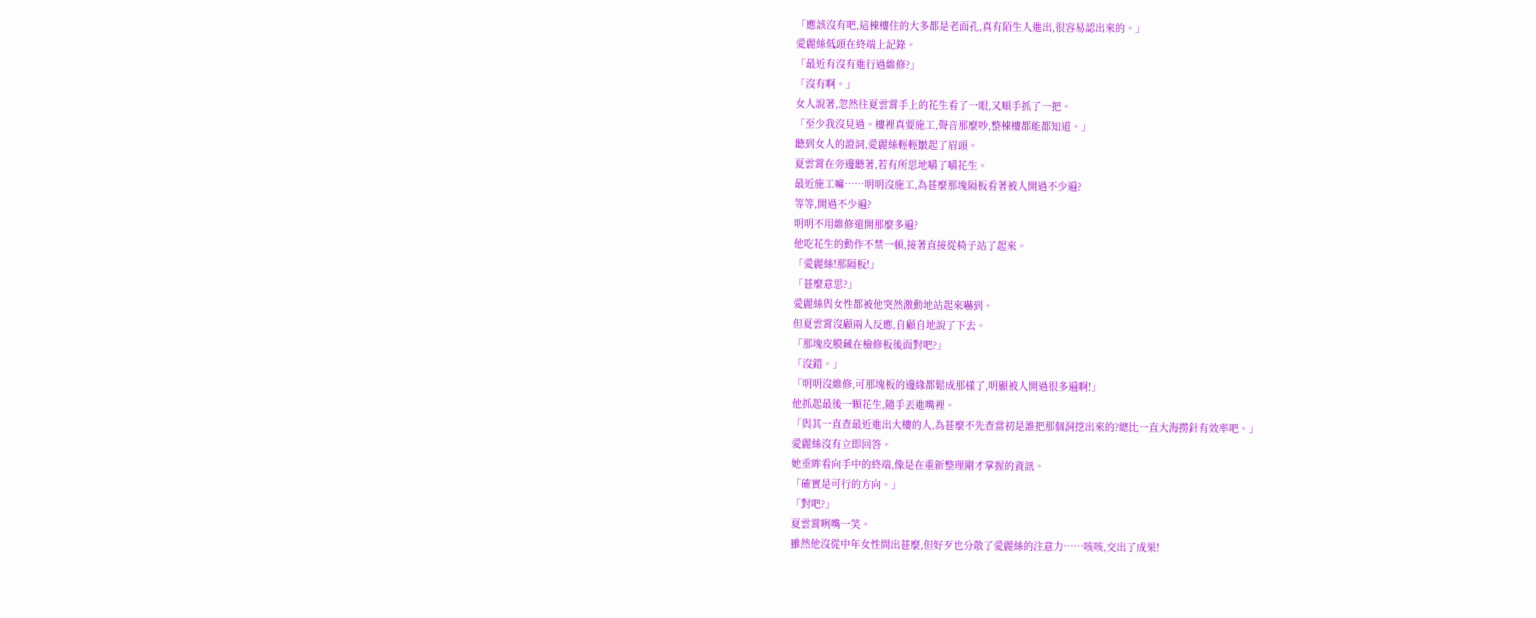「應該沒有吧,這棟樓住的大多都是老面孔,真有陌生人進出,很容易認出來的。」
愛麗絲低頭在終端上記錄。
「最近有沒有進行過維修?」
「沒有啊。」
女人說著,忽然往夏雲霄手上的花生看了一眼,又順手抓了一把。
「至少我沒見過。樓裡真要施工,聲音那麼吵,整棟樓都能都知道。」
聽到女人的證詞,愛麗絲輕輕皺起了眉頭。
夏雲霄在旁邊聽著,若有所思地嚼了嚼花生。
最近施工嘛……明明沒施工,為甚麼那塊隔板看著被人開過不少遍?
等等,開過不少遍?
明明不用維修還開那麼多遍?
他吃花生的動作不禁一頓,接著直接從椅子站了起來。
「愛麗絲!那隔板!」
「甚麼意思?」
愛麗絲與女性都被他突然激動地站起來嚇到。
但夏雲霄沒顧兩人反應,自顧自地說了下去。
「那塊皮膜藏在檢修板後面對吧?」
「沒錯。」
「明明沒維修,可那塊板的邊緣都鬆成那樣了,明顯被人開過很多遍啊!」
他抓起最後一顆花生,隨手丟進嘴裡。
「與其一直查最近進出大樓的人,為甚麼不先查當初是誰把那個洞挖出來的?總比一直大海撈針有效率吧。」
愛麗絲沒有立即回答。
她垂眸看向手中的終端,像是在重新整理剛才掌握的資訊。
「確實是可行的方向。」
「對吧?」
夏雲霄咧嘴一笑。
雖然他沒從中年女性問出甚麼,但好歹也分散了愛麗絲的注意力……咳咳,交出了成果!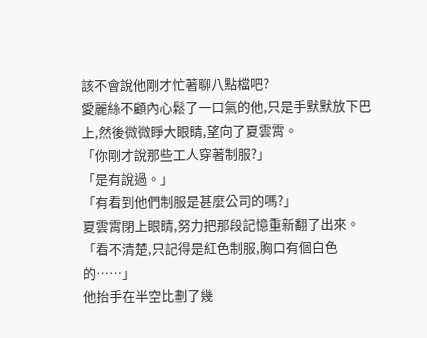該不會說他剛才忙著聊八點檔吧?
愛麗絲不顧內心鬆了一口氣的他,只是手默默放下巴上,然後微微睜大眼睛,望向了夏雲霄。
「你剛才說那些工人穿著制服?」
「是有說過。」
「有看到他們制服是甚麼公司的嗎?」
夏雲霄閉上眼睛,努力把那段記憶重新翻了出來。
「看不清楚,只記得是紅色制服,胸口有個白色的……」
他抬手在半空比劃了幾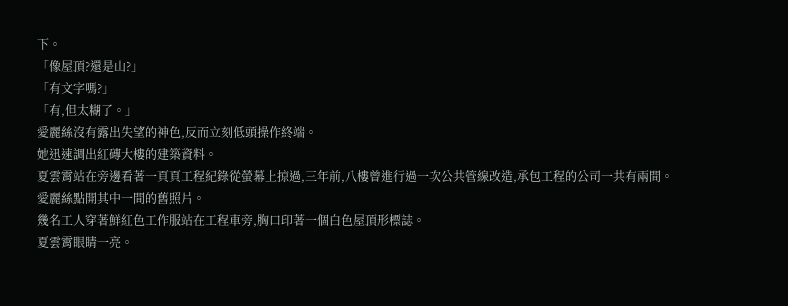下。
「像屋頂?還是山?」
「有文字嗎?」
「有,但太糊了。」
愛麗絲沒有露出失望的神色,反而立刻低頭操作終端。
她迅速調出紅磚大樓的建築資料。
夏雲霄站在旁邊看著一頁頁工程紀錄從螢幕上掠過,三年前,八樓曾進行過一次公共管線改造,承包工程的公司一共有兩間。
愛麗絲點開其中一間的舊照片。
幾名工人穿著鮮紅色工作服站在工程車旁,胸口印著一個白色屋頂形標誌。
夏雲霄眼睛一亮。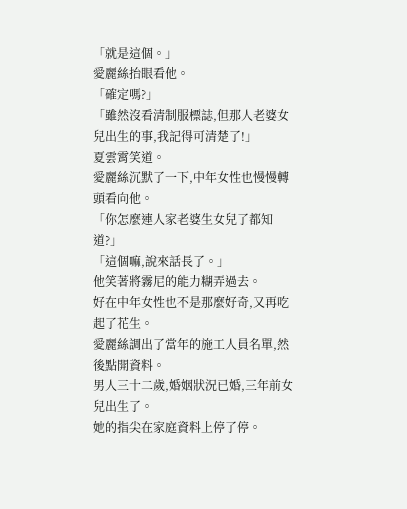「就是這個。」
愛麗絲抬眼看他。
「確定嗎?」
「雖然沒看清制服標誌,但那人老婆女兒出生的事,我記得可清楚了!」
夏雲霄笑道。
愛麗絲沉默了一下,中年女性也慢慢轉頭看向他。
「你怎麼連人家老婆生女兒了都知道?」
「這個嘛,說來話長了。」
他笑著將霧尼的能力糊弄過去。
好在中年女性也不是那麼好奇,又再吃起了花生。
愛麗絲調出了當年的施工人員名單,然後點開資料。
男人三十二歲,婚姻狀況已婚,三年前女兒出生了。
她的指尖在家庭資料上停了停。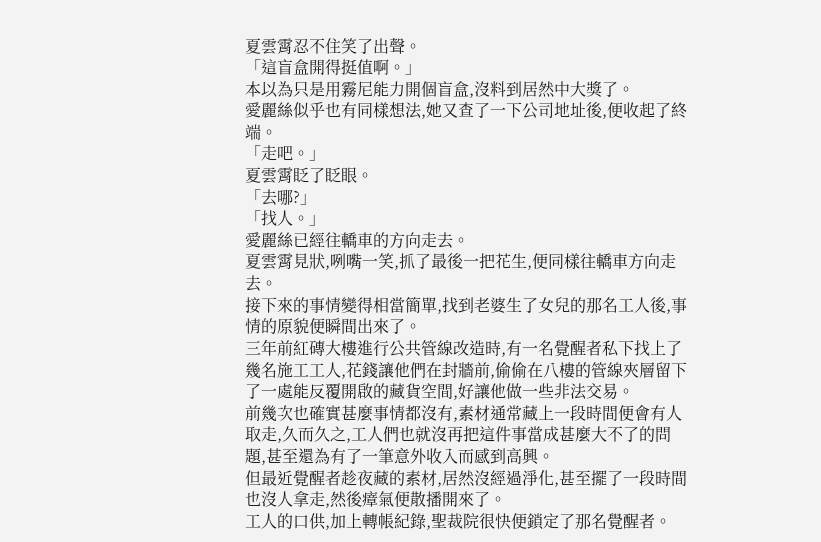夏雲霄忍不住笑了出聲。
「這盲盒開得挺值啊。」
本以為只是用霧尼能力開個盲盒,沒料到居然中大獎了。
愛麗絲似乎也有同樣想法,她又查了一下公司地址後,便收起了終端。
「走吧。」
夏雲霄眨了眨眼。
「去哪?」
「找人。」
愛麗絲已經往轎車的方向走去。
夏雲霄見狀,咧嘴一笑,抓了最後一把花生,便同樣往轎車方向走去。
接下來的事情變得相當簡單,找到老婆生了女兒的那名工人後,事情的原貌便瞬間出來了。
三年前紅磚大樓進行公共管線改造時,有一名覺醒者私下找上了幾名施工工人,花錢讓他們在封牆前,偷偷在八樓的管線夾層留下了一處能反覆開啟的藏貨空間,好讓他做一些非法交易。
前幾次也確實甚麼事情都沒有,素材通常藏上一段時間便會有人取走,久而久之,工人們也就沒再把這件事當成甚麼大不了的問題,甚至還為有了一筆意外收入而感到高興。
但最近覺醒者趁夜藏的素材,居然沒經過淨化,甚至擺了一段時間也沒人拿走,然後瘴氣便散播開來了。
工人的口供,加上轉帳紀錄,聖裁院很快便鎖定了那名覺醒者。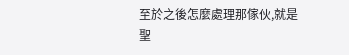至於之後怎麼處理那傢伙,就是聖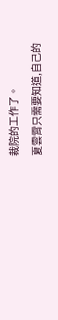裁院的工作了。
夏雲霄只需要知道,自己的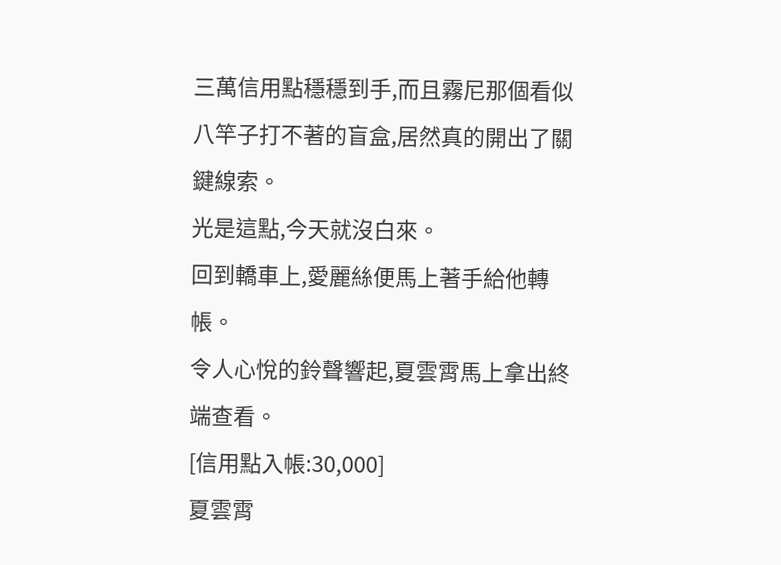三萬信用點穩穩到手,而且霧尼那個看似八竿子打不著的盲盒,居然真的開出了關鍵線索。
光是這點,今天就沒白來。
回到轎車上,愛麗絲便馬上著手給他轉帳。
令人心悅的鈴聲響起,夏雲霄馬上拿出終端查看。
[信用點入帳:30,000]
夏雲霄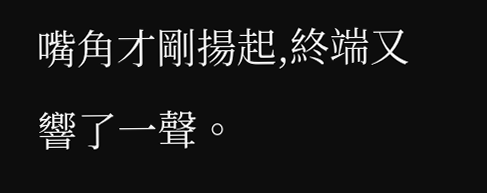嘴角才剛揚起,終端又響了一聲。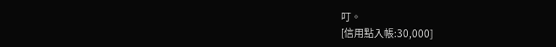叮。
[信用點入帳:30,000]